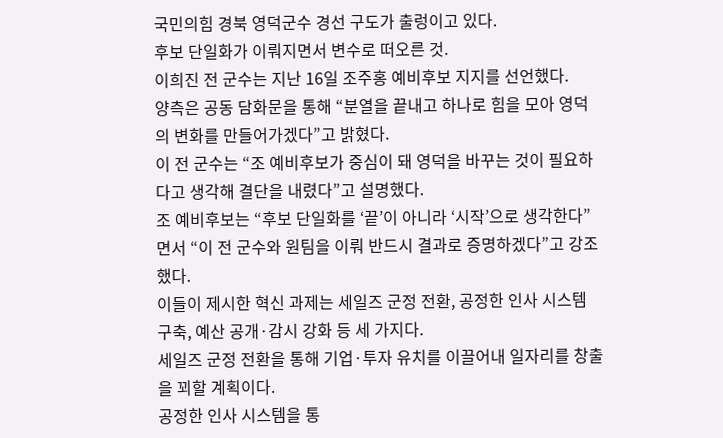국민의힘 경북 영덕군수 경선 구도가 출렁이고 있다.
후보 단일화가 이뤄지면서 변수로 떠오른 것.
이희진 전 군수는 지난 16일 조주홍 예비후보 지지를 선언했다.
양측은 공동 담화문을 통해 “분열을 끝내고 하나로 힘을 모아 영덕의 변화를 만들어가겠다”고 밝혔다.
이 전 군수는 “조 예비후보가 중심이 돼 영덕을 바꾸는 것이 필요하다고 생각해 결단을 내렸다”고 설명했다.
조 예비후보는 “후보 단일화를 ‘끝’이 아니라 ‘시작’으로 생각한다”면서 “이 전 군수와 원팀을 이뤄 반드시 결과로 증명하겠다”고 강조했다.
이들이 제시한 혁신 과제는 세일즈 군정 전환, 공정한 인사 시스템 구축, 예산 공개·감시 강화 등 세 가지다.
세일즈 군정 전환을 통해 기업·투자 유치를 이끌어내 일자리를 창출을 꾀할 계획이다.
공정한 인사 시스템을 통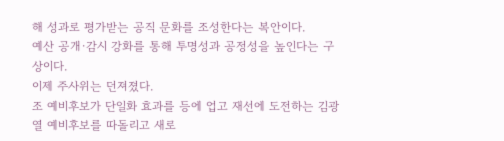해 성과로 평가받는 공직 문화를 조성한다는 복안이다.
예산 공개·감시 강화를 통해 투명성과 공정성을 높인다는 구상이다.
이제 주사위는 던져졌다.
조 예비후보가 단일화 효과를 등에 업고 재선에 도전하는 김광열 예비후보를 따돌리고 새로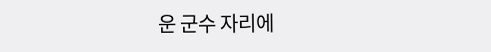운 군수 자리에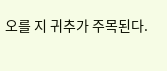오를 지 귀추가 주목된다.